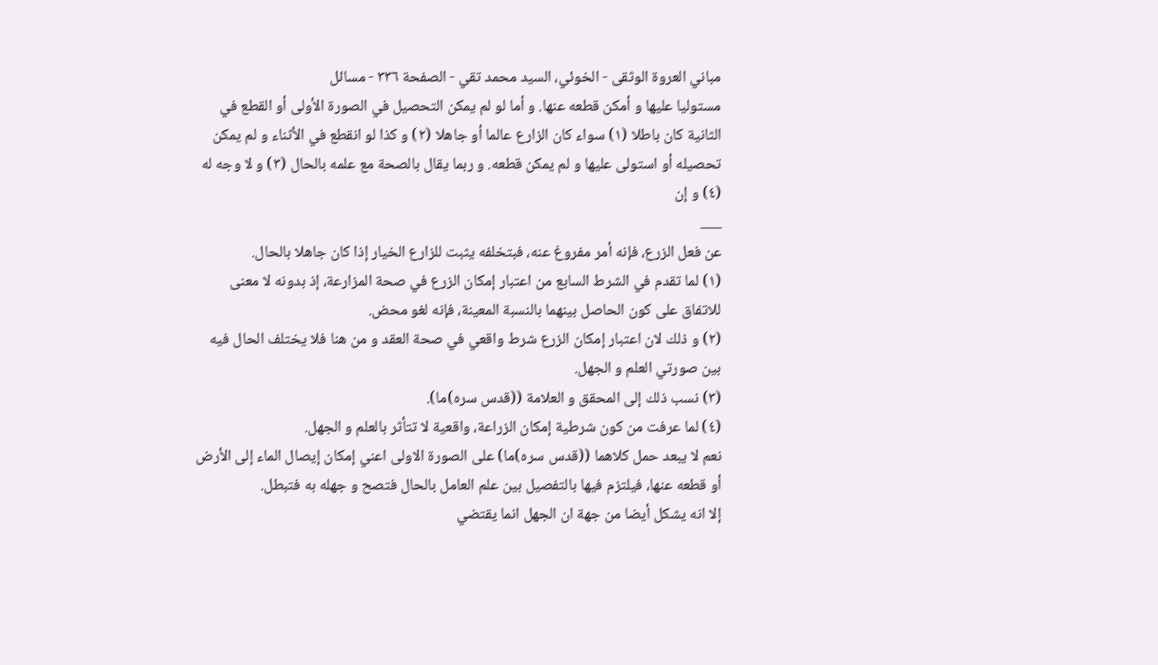مباني العروة الوثقى - الخوئي، السيد محمد تقي - الصفحة ٣٣٦ - مسائل
مستوليا عليها و أمكن قطعه عنها. و أما لو لم يمكن التحصيل في الصورة الأولى أو القطع في الثانية كان باطلا (١) سواء كان الزارع عالما أو جاهلا (٢) و كذا لو انقطع في الأثناء و لم يمكن تحصيله أو استولى عليها و لم يمكن قطعه. و ربما يقال بالصحة مع علمه بالحال (٣) و لا وجه له (٤) و إن
___
عن فعل الزرع، فإنه أمر مفروغ عنه، فبتخلفه يثبت للزارع الخيار إذا كان جاهلا بالحال.
(١) لما تقدم في الشرط السابع من اعتبار إمكان الزرع في صحة المزارعة، إذ بدونه لا معنى للاتفاق على كون الحاصل بينهما بالنسبة المعينة، فإنه لغو محض.
(٢) و ذلك لان اعتبار إمكان الزرع شرط واقعي في صحة العقد و من هنا فلا يختلف الحال فيه بين صورتي العلم و الجهل.
(٣) نسب ذلك إلى المحقق و العلامة ((قدس سره)ما).
(٤) لما عرفت من كون شرطية إمكان الزراعة، واقعية لا تتأثر بالعلم و الجهل.
نعم لا يبعد حمل كلاهما ((قدس سره)ما) على الصورة الاولى اعني إمكان إيصال الماء إلى الأرض أو قطعه عنها، فيلتزم فيها بالتفصيل بين علم العامل بالحال فتصح و جهله به فتبطل.
إلا انه يشكل أيضا من جهة ان الجهل انما يقتضي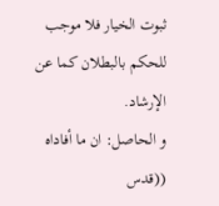ثبوت الخيار فلا موجب للحكم بالبطلان كما عن الإرشاد.
و الحاصل: ان ما أفاداه ((قدس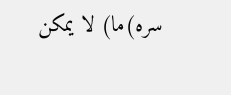سره)ما) لا يمكن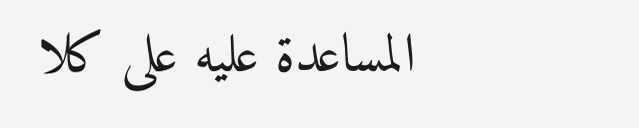المساعدة عليه على كلا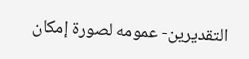التقديرين- عمومه لصورة إمكان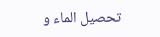تحصيل الماء و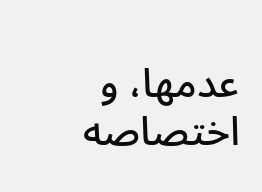عدمها، و اختصاصه